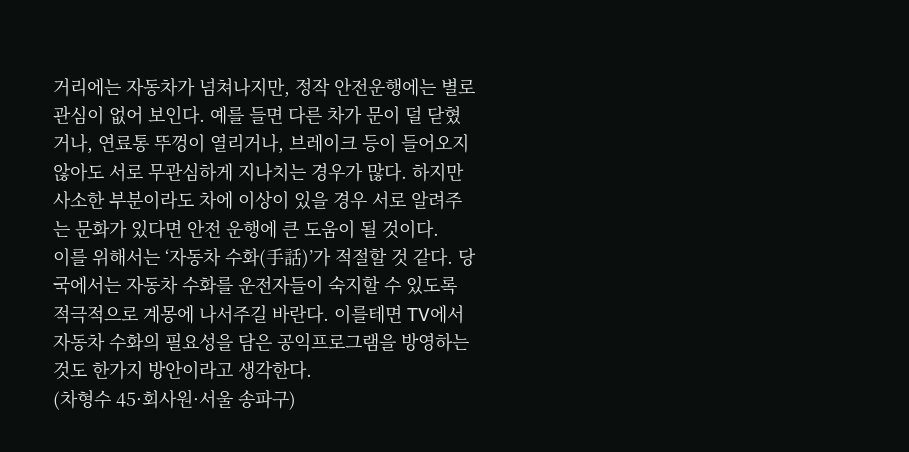거리에는 자동차가 넘쳐나지만, 정작 안전운행에는 별로 관심이 없어 보인다. 예를 들면 다른 차가 문이 덜 닫혔거나, 연료통 뚜껑이 열리거나, 브레이크 등이 들어오지 않아도 서로 무관심하게 지나치는 경우가 많다. 하지만 사소한 부분이라도 차에 이상이 있을 경우 서로 알려주는 문화가 있다면 안전 운행에 큰 도움이 될 것이다.
이를 위해서는 ‘자동차 수화(手話)’가 적절할 것 같다. 당국에서는 자동차 수화를 운전자들이 숙지할 수 있도록 적극적으로 계몽에 나서주길 바란다. 이를테면 TV에서 자동차 수화의 필요성을 담은 공익프로그램을 방영하는 것도 한가지 방안이라고 생각한다.
(차형수 45·회사원·서울 송파구)